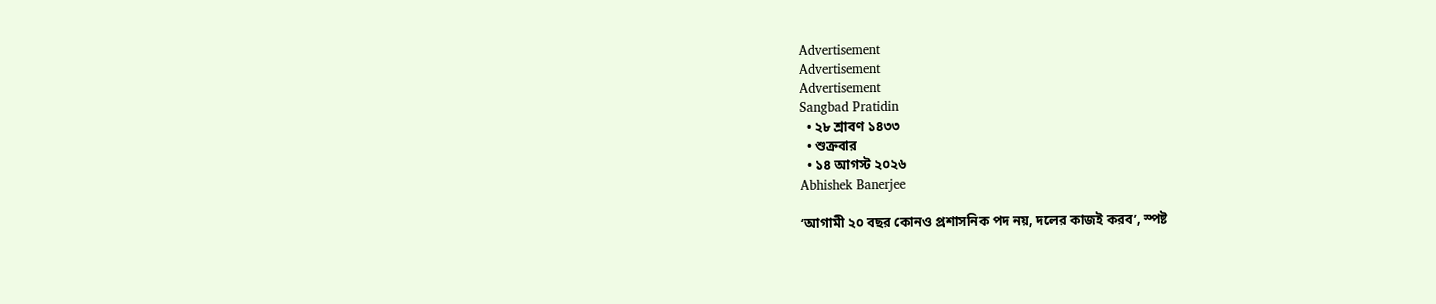Advertisement
Advertisement
Advertisement
Sangbad Pratidin
  • ২৮ শ্রাবণ ১৪৩৩
  • শুক্রবার
  • ১৪ আগস্ট ২০২৬
Abhishek Banerjee

‘আগামী ২০ বছর কোনও প্রশাসনিক পদ নয়, দলের কাজই করব’, স্পষ্ট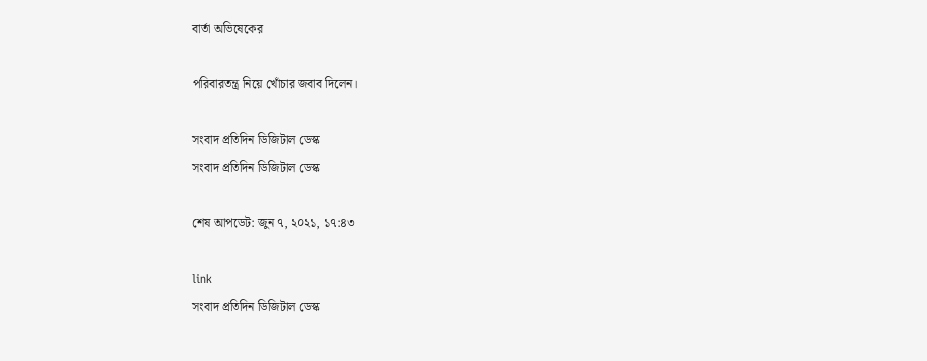বার্তা অভিষেকের

পরিবারতন্ত্র নিয়ে খোঁচার জবাব দিলেন।

সংবাদ প্রতিদিন ডিজিটাল ডেস্ক
সংবাদ প্রতিদিন ডিজিটাল ডেস্ক

শেষ আপডেট: জুন ৭, ২০২১, ১৭:৪৩

link
সংবাদ প্রতিদিন ডিজিটাল ডেস্ক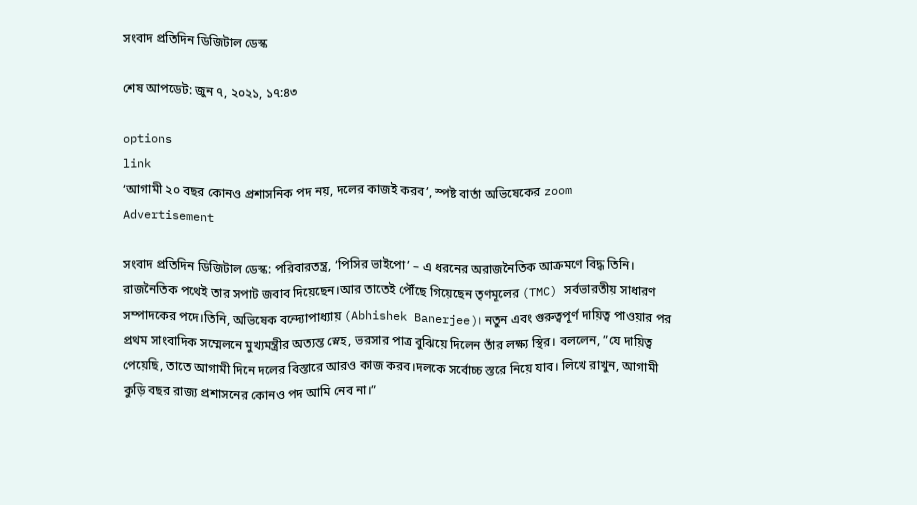সংবাদ প্রতিদিন ডিজিটাল ডেস্ক

শেষ আপডেট: জুন ৭, ২০২১, ১৭:৪৩

options
link
‘আগামী ২০ বছর কোনও প্রশাসনিক পদ নয়, দলের কাজই করব’, স্পষ্ট বার্তা অভিষেকের zoom
Advertisement

সংবাদ প্রতিদিন ডিজিটাল ডেস্ক: পরিবারতন্ত্র, ‘পিসির ভাইপো’ – এ ধরনের অরাজনৈতিক আক্রমণে বিদ্ধ তিনি। রাজনৈতিক পথেই তার সপাট জবাব দিয়েছেন।আর তাতেই পৌঁছে গিয়েছেন তৃণমূলের (TMC) সর্বভারতীয় সাধারণ সম্পাদকের পদে।তিনি, অভিষেক বন্দ্যোপাধ্যায় (Abhishek Banerjee)। নতুন এবং গুরুত্বপূর্ণ দায়িত্ব পাওয়ার পর প্রথম সাংবাদিক সম্মেলনে মুখ্যমন্ত্রীর অত্যন্ত স্নেহ, ভরসার পাত্র বুঝিয়ে দিলেন তাঁর লক্ষ্য স্থির। বললেন, ”যে দায়িত্ব পেয়েছি, তাতে আগামী দিনে দলের বিস্তারে আরও কাজ করব।দলকে সর্বোচ্চ স্তরে নিয়ে যাব। লিখে রাখুন, আগামী কুড়ি বছর রাজ্য প্রশাসনের কোনও পদ আমি নেব না।”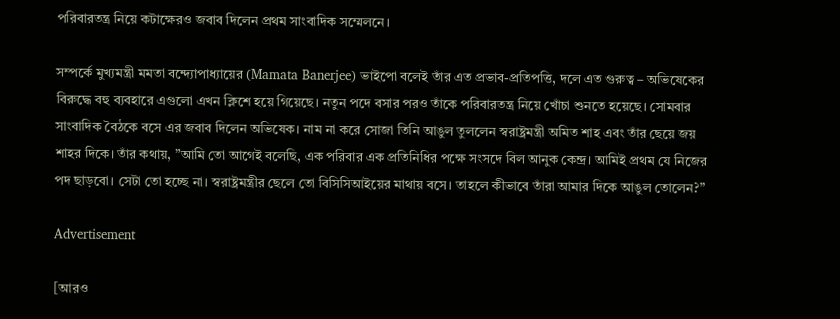পরিবারতন্ত্র নিয়ে কটাক্ষেরও জবাব দিলেন প্রথম সাংবাদিক সম্মেলনে।

সম্পর্কে মুখ্যমন্ত্রী মমতা বন্দ্যোপাধ্যায়ের (Mamata Banerjee) ভাইপো বলেই তাঁর এত প্রভাব-প্রতিপত্তি, দলে এত গুরুত্ব – অভিষেকের বিরুদ্ধে বহু ব্যবহারে এগুলো এখন ক্লিশে হয়ে গিয়েছে। নতুন পদে বসার পরও তাঁকে পরিবারতন্ত্র নিয়ে খোঁচা শুনতে হয়েছে। সোমবার সাংবাদিক বৈঠকে বসে এর জবাব দিলেন অভিষেক। নাম না করে সোজা তিনি আঙুল তুললেন স্বরাষ্ট্রমন্ত্রী অমিত শাহ এবং তাঁর ছেয়ে জয় শাহর দিকে। তাঁর কথায়, ”আমি তো আগেই বলেছি, এক পরিবার এক প্রতিনিধির পক্ষে সংসদে বিল আনুক কেন্দ্র। আমিই প্রথম যে নিজের পদ ছাড়বো। সেটা তো হচ্ছে না। স্বরাষ্ট্রমন্ত্রীর ছেলে তো বিসিসিআইয়ের মাথায় বসে। তাহলে কীভাবে তাঁরা আমার দিকে আঙুল তোলেন?”

Advertisement

[আরও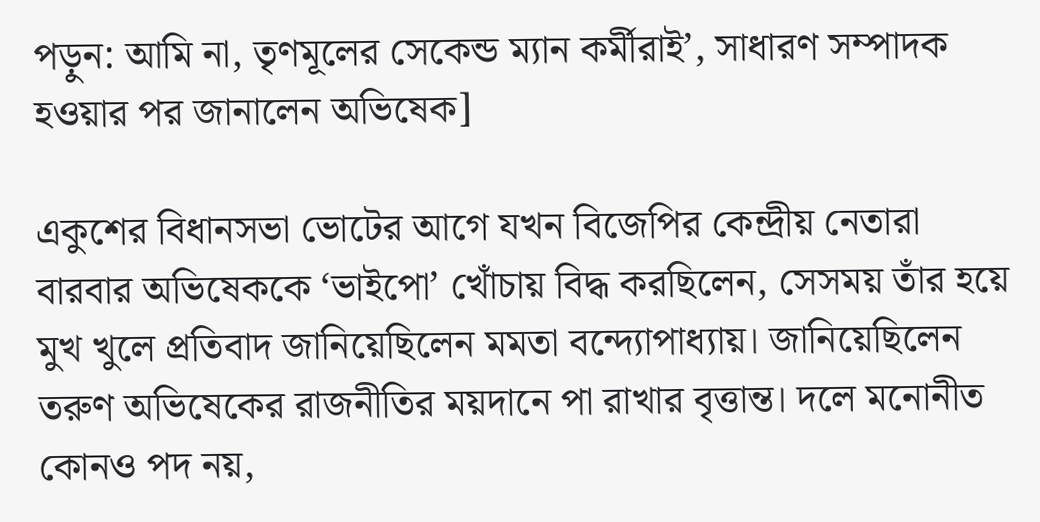পড়ুন: আমি না, তৃণমূলের সেকেন্ড ম্যান কর্মীরাই’, সাধারণ সম্পাদক হওয়ার পর জানালেন অভিষেক]

একুশের বিধানসভা ভোটের আগে যখন বিজেপির কেন্দ্রীয় নেতারা বারবার অভিষেককে ‘ভাইপো’ খোঁচায় বিদ্ধ করছিলেন, সেসময় তাঁর হয়ে মুখ খুলে প্রতিবাদ জানিয়েছিলেন মমতা বন্দ্যোপাধ্যায়। জানিয়েছিলেন তরুণ অভিষেকের রাজনীতির ময়দানে পা রাখার বৃত্তান্ত। দলে মনোনীত কোনও পদ নয়,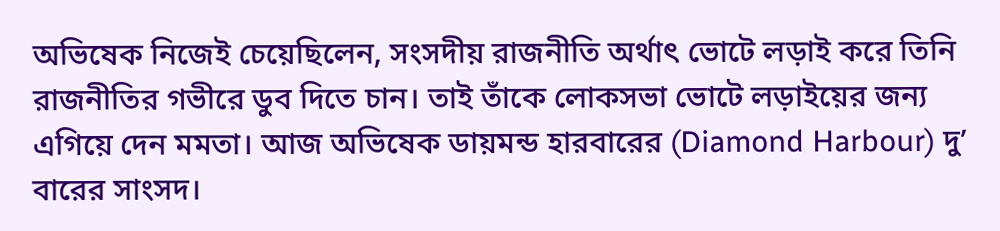অভিষেক নিজেই চেয়েছিলেন, সংসদীয় রাজনীতি অর্থাৎ ভোটে লড়াই করে তিনি রাজনীতির গভীরে ডুব দিতে চান। তাই তাঁকে লোকসভা ভোটে লড়াইয়ের জন্য এগিয়ে দেন মমতা। আজ অভিষেক ডায়মন্ড হারবারের (Diamond Harbour) দু’ বারের সাংসদ।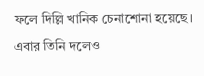ফলে দিল্লি খানিক চেনাশোনা হয়েছে। এবার তিনি দলেও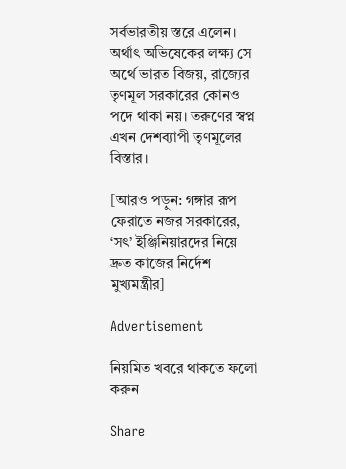সর্বভারতীয় স্তরে এলেন। অর্থাৎ অভিষেকের লক্ষ্য সে অর্থে ভারত বিজয়, রাজ্যের তৃণমূল সরকারের কোনও পদে থাকা নয়। তরুণের স্বপ্ন এখন দেশব্যাপী তৃণমূলের বিস্তার।

[আরও পড়ুন: গঙ্গার রূপ ফেরাতে নজর সরকারের, ‘সৎ’ ইঞ্জিনিয়ারদের নিয়ে দ্রুত কাজের নির্দেশ মুখ্যমন্ত্রীর]

Advertisement

নিয়মিত খবরে থাকতে ফলো করুন

Share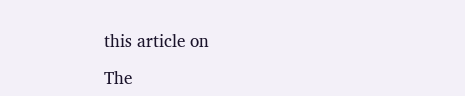this article on

The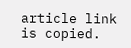article link is copied.